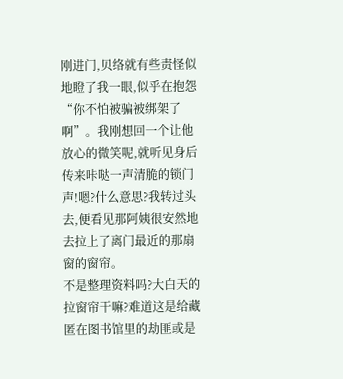刚进门,贝络就有些责怪似地瞪了我一眼,似乎在抱怨“你不怕被骗被绑架了啊”。我刚想回一个让他放心的微笑呢,就听见身后传来咔哒一声清脆的锁门声!嗯?什么意思?我转过头去,便看见那阿姨很安然地去拉上了离门最近的那扇窗的窗帘。
不是整理资料吗?大白天的拉窗帘干嘛?难道这是给藏匿在图书馆里的劫匪或是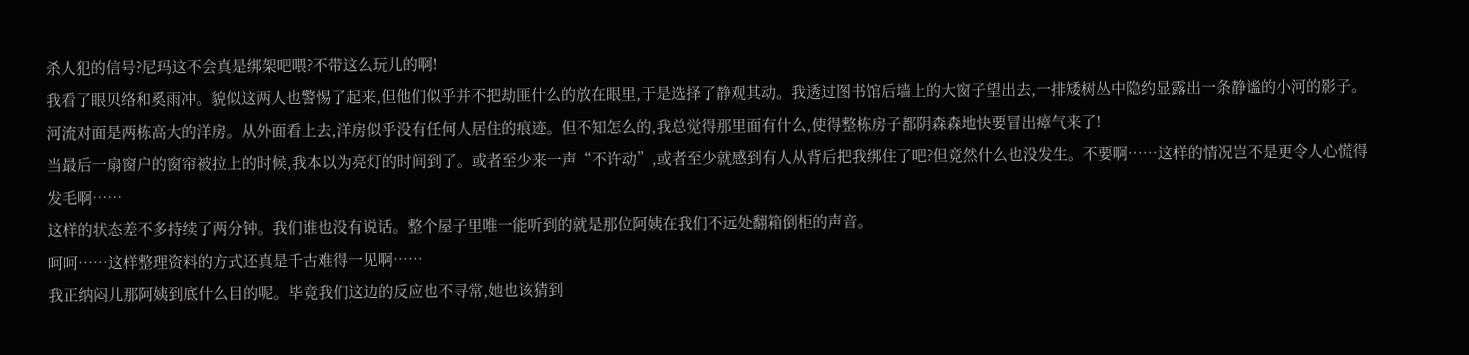杀人犯的信号?尼玛这不会真是绑架吧喂?不带这么玩儿的啊!
我看了眼贝络和奚雨冲。貌似这两人也警惕了起来,但他们似乎并不把劫匪什么的放在眼里,于是选择了静观其动。我透过图书馆后墙上的大窗子望出去,一排矮树丛中隐约显露出一条静谧的小河的影子。河流对面是两栋高大的洋房。从外面看上去,洋房似乎没有任何人居住的痕迹。但不知怎么的,我总觉得那里面有什么,使得整栋房子都阴森森地快要冒出瘴气来了!
当最后一扇窗户的窗帘被拉上的时候,我本以为亮灯的时间到了。或者至少来一声“不许动”,或者至少就感到有人从背后把我绑住了吧?但竟然什么也没发生。不要啊……这样的情况岂不是更令人心慌得发毛啊……
这样的状态差不多持续了两分钟。我们谁也没有说话。整个屋子里唯一能听到的就是那位阿姨在我们不远处翻箱倒柜的声音。
呵呵……这样整理资料的方式还真是千古难得一见啊……
我正纳闷儿那阿姨到底什么目的呢。毕竟我们这边的反应也不寻常,她也该猜到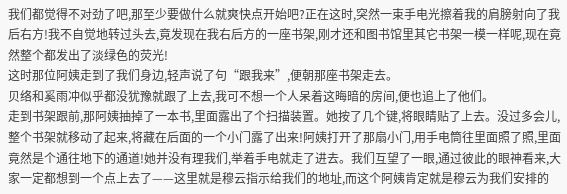我们都觉得不对劲了吧,那至少要做什么就爽快点开始吧?正在这时,突然一束手电光擦着我的肩膀射向了我后右方!我不自觉地转过头去,竟发现在我右后方的一座书架,刚才还和图书馆里其它书架一模一样呢,现在竟然整个都发出了淡绿色的荧光!
这时那位阿姨走到了我们身边,轻声说了句“跟我来”,便朝那座书架走去。
贝络和奚雨冲似乎都没犹豫就跟了上去,我可不想一个人呆着这晦暗的房间,便也追上了他们。
走到书架跟前,那阿姨抽掉了一本书,里面露出了个扫描装置。她按了几个键,将眼睛贴了上去。没过多会儿,整个书架就移动了起来,将藏在后面的一个小门露了出来!阿姨打开了那扇小门,用手电筒往里面照了照,里面竟然是个通往地下的通道!她并没有理我们,举着手电就走了进去。我们互望了一眼,通过彼此的眼神看来,大家一定都想到一个点上去了——这里就是穆云指示给我们的地址,而这个阿姨肯定就是穆云为我们安排的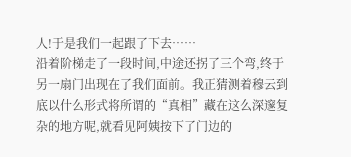人!于是我们一起跟了下去……
沿着阶梯走了一段时间,中途还拐了三个弯,终于另一扇门出现在了我们面前。我正猜测着穆云到底以什么形式将所谓的“真相”藏在这么深邃复杂的地方呢,就看见阿姨按下了门边的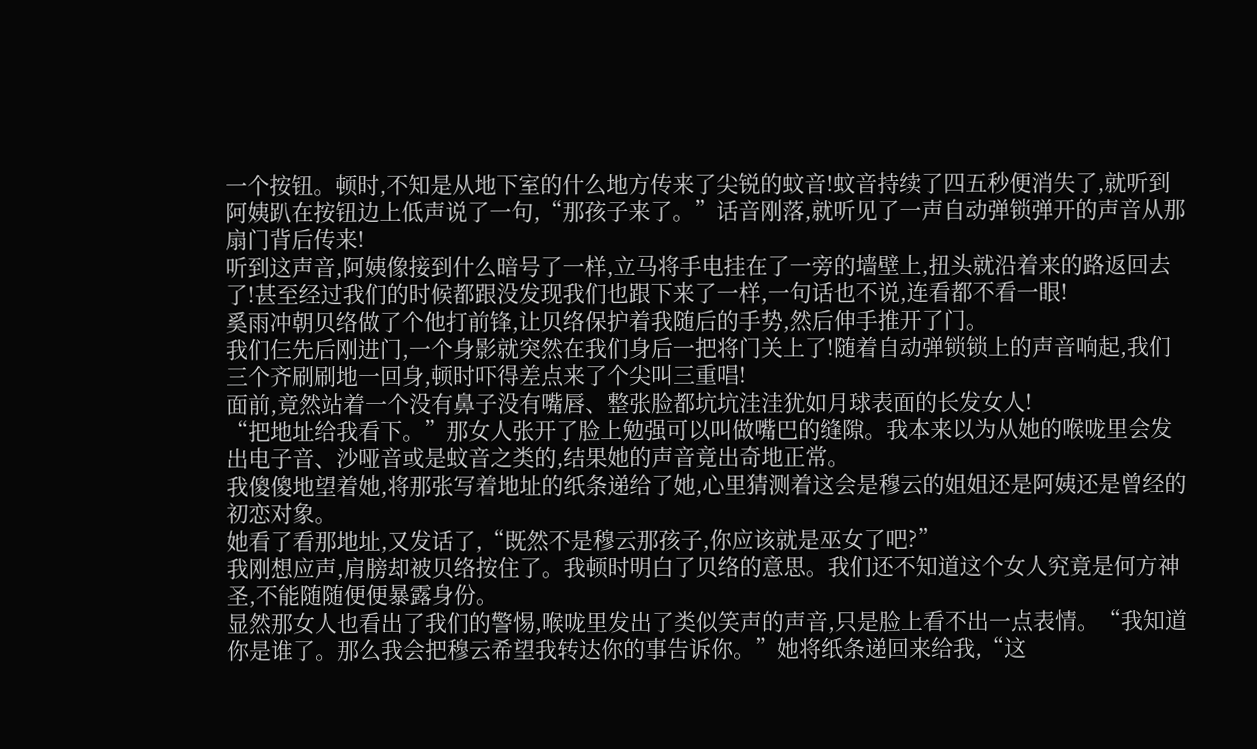一个按钮。顿时,不知是从地下室的什么地方传来了尖锐的蚊音!蚊音持续了四五秒便消失了,就听到阿姨趴在按钮边上低声说了一句,“那孩子来了。”话音刚落,就听见了一声自动弹锁弹开的声音从那扇门背后传来!
听到这声音,阿姨像接到什么暗号了一样,立马将手电挂在了一旁的墙壁上,扭头就沿着来的路返回去了!甚至经过我们的时候都跟没发现我们也跟下来了一样,一句话也不说,连看都不看一眼!
奚雨冲朝贝络做了个他打前锋,让贝络保护着我随后的手势,然后伸手推开了门。
我们仨先后刚进门,一个身影就突然在我们身后一把将门关上了!随着自动弹锁锁上的声音响起,我们三个齐刷刷地一回身,顿时吓得差点来了个尖叫三重唱!
面前,竟然站着一个没有鼻子没有嘴唇、整张脸都坑坑洼洼犹如月球表面的长发女人!
“把地址给我看下。”那女人张开了脸上勉强可以叫做嘴巴的缝隙。我本来以为从她的喉咙里会发出电子音、沙哑音或是蚊音之类的,结果她的声音竟出奇地正常。
我傻傻地望着她,将那张写着地址的纸条递给了她,心里猜测着这会是穆云的姐姐还是阿姨还是曾经的初恋对象。
她看了看那地址,又发话了,“既然不是穆云那孩子,你应该就是巫女了吧?”
我刚想应声,肩膀却被贝络按住了。我顿时明白了贝络的意思。我们还不知道这个女人究竟是何方神圣,不能随随便便暴露身份。
显然那女人也看出了我们的警惕,喉咙里发出了类似笑声的声音,只是脸上看不出一点表情。“我知道你是谁了。那么我会把穆云希望我转达你的事告诉你。”她将纸条递回来给我,“这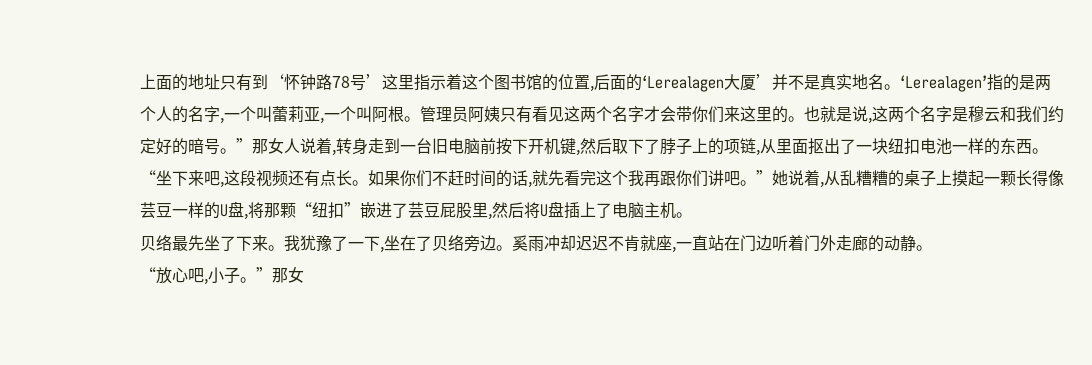上面的地址只有到‘怀钟路78号’这里指示着这个图书馆的位置,后面的‘Lerealagen大厦’并不是真实地名。‘Lerealagen’指的是两个人的名字,一个叫蕾莉亚,一个叫阿根。管理员阿姨只有看见这两个名字才会带你们来这里的。也就是说,这两个名字是穆云和我们约定好的暗号。”那女人说着,转身走到一台旧电脑前按下开机键,然后取下了脖子上的项链,从里面抠出了一块纽扣电池一样的东西。“坐下来吧,这段视频还有点长。如果你们不赶时间的话,就先看完这个我再跟你们讲吧。”她说着,从乱糟糟的桌子上摸起一颗长得像芸豆一样的U盘,将那颗“纽扣”嵌进了芸豆屁股里,然后将U盘插上了电脑主机。
贝络最先坐了下来。我犹豫了一下,坐在了贝络旁边。奚雨冲却迟迟不肯就座,一直站在门边听着门外走廊的动静。
“放心吧,小子。”那女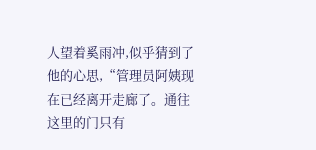人望着奚雨冲,似乎猜到了他的心思,“管理员阿姨现在已经离开走廊了。通往这里的门只有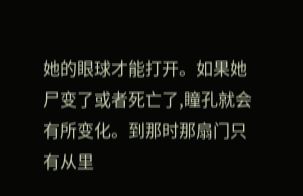她的眼球才能打开。如果她尸变了或者死亡了,瞳孔就会有所变化。到那时那扇门只有从里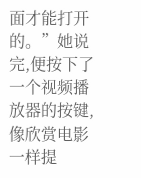面才能打开的。”她说完,便按下了一个视频播放器的按键,像欣赏电影一样提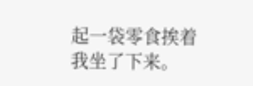起一袋零食挨着我坐了下来。